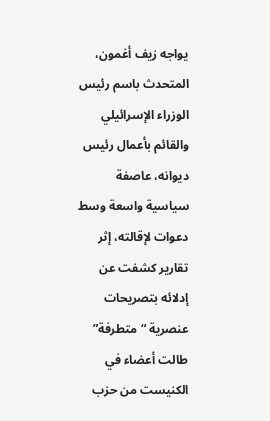يواجه زيف أغمون، المتحدث باسم رئيس الوزراء الإسرائيلي والقائم بأعمال رئيس ديوانه، عاصفة سياسية واسعة وسط دعوات لإقالته، إثر تقارير كشفت عن إدلائه بتصريحات عنصرية “متطرفة” طالت أعضاء في الكنيست من حزب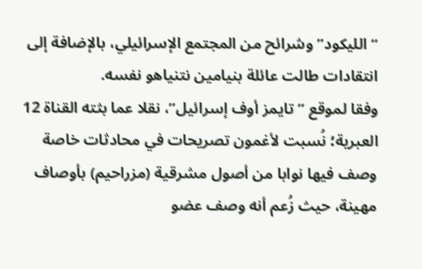“الليكود” وشرائح من المجتمع الإسرائيلي، بالإضافة إلى انتقادات طالت عائلة بنيامين نتنياهو نفسه.
وفقا لموقع ”تايمز أوف إسرائيل”، نقلا عما بثته القناة 12 العبرية؛ نُسبت لأغمون تصريحات في محادثات خاصة وصف فيها نوابا من أصول مشرقية (مزراحيم) بأوصاف مهينة، حيث زُعم أنه وصف عضو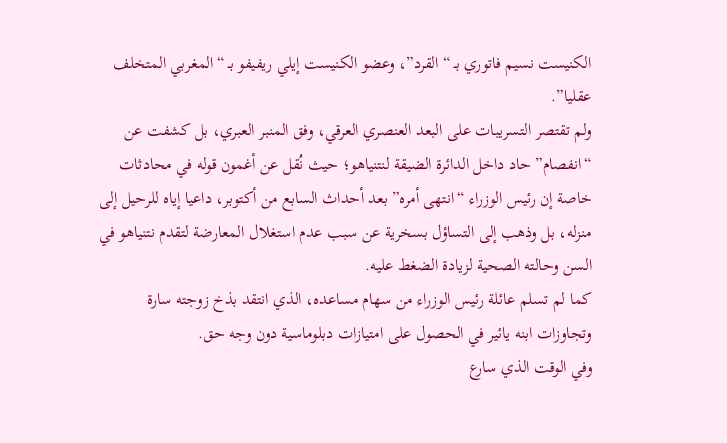الكنيست نسيم فاتوري بـ “القرد”، وعضو الكنيست إيلي ريفيفو بـ “المغربي المتخلف عقليا”.
ولم تقتصر التسريبات على البعد العنصري العرقي، وفق المنبر العبري، بل كشفت عن “انفصام” حاد داخل الدائرة الضيقة لنتنياهو؛ حيث نُقل عن أغمون قوله في محادثات خاصة إن رئيس الوزراء “انتهى أمره” بعد أحداث السابع من أكتوبر، داعيا إياه للرحيل إلى منزله، بل وذهب إلى التساؤل بسخرية عن سبب عدم استغلال المعارضة لتقدم نتنياهو في السن وحالته الصحية لزيادة الضغط عليه.
كما لم تسلم عائلة رئيس الوزراء من سهام مساعده، الذي انتقد بذخ زوجته سارة وتجاوزات ابنه يائير في الحصول على امتيازات دبلوماسية دون وجه حق.
وفي الوقت الذي سارع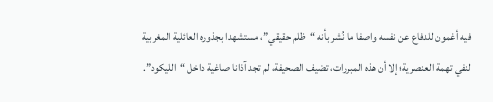فيه أغمون للدفاع عن نفسه واصفا ما نُشر بأنه “ظلم حقيقي”، مستشهدا بجذوره العائلية المغربية لنفي تهمة العنصرية؛ إلا أن هذه المبررات، تضيف الصحيفة، لم تجد آذانا صاغية داخل “الليكود”.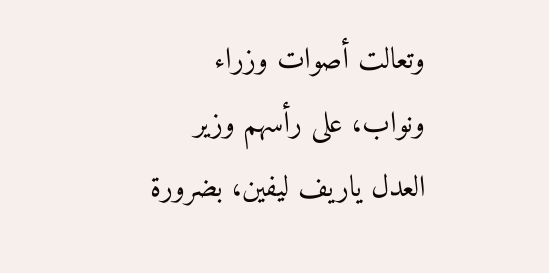وتعالت أصوات وزراء ونواب، على رأسهم وزير العدل ياريف ليفين، بضرورة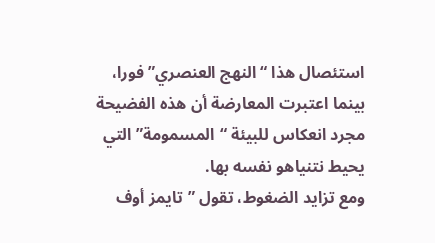استئصال هذا “النهج العنصري” فورا، بينما اعتبرت المعارضة أن هذه الفضيحة مجرد انعكاس للبيئة “المسمومة” التي يحيط نتنياهو نفسه بها.
ومع تزايد الضغوط، تقول ”تايمز أوف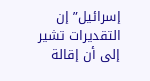إسرائيل” إن التقديرات تشير إلى أن إقالة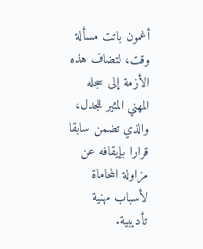أغمون باتت مسألة وقت، لتضاف هذه الأزمة إلى سجله المهني المثير للجدل، والذي تضمن سابقا قرارا بإيقافه عن مزاولة المحاماة لأسباب مهنية تأديبية.